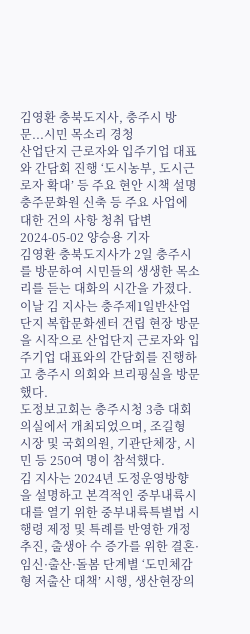김영환 충북도지사, 충주시 방문...시민 목소리 경청
산업단지 근로자와 입주기업 대표와 간담회 진행 ‘도시농부, 도시근로자 확대’ 등 주요 현안 시책 설명 충주문화원 신축 등 주요 사업에 대한 건의 사항 청취 답변
2024-05-02 양승용 기자
김영환 충북도지사가 2일 충주시를 방문하여 시민들의 생생한 목소리를 듣는 대화의 시간을 가졌다.
이날 김 지사는 충주제1일반산업단지 복합문화센터 건립 현장 방문을 시작으로 산업단지 근로자와 입주기업 대표와의 간담회를 진행하고 충주시 의회와 브리핑실을 방문했다.
도정보고회는 충주시청 3층 대회의실에서 개최되었으며, 조길형 시장 및 국회의원, 기관단체장, 시민 등 250여 명이 참석했다.
김 지사는 2024년 도정운영방향을 설명하고 본격적인 중부내륙시대를 열기 위한 중부내륙특별법 시행령 제정 및 특례를 반영한 개정 추진, 출생아 수 증가를 위한 결혼·임신·출산·돌봄 단계별 ‘도민체감형 저출산 대책’ 시행, 생산현장의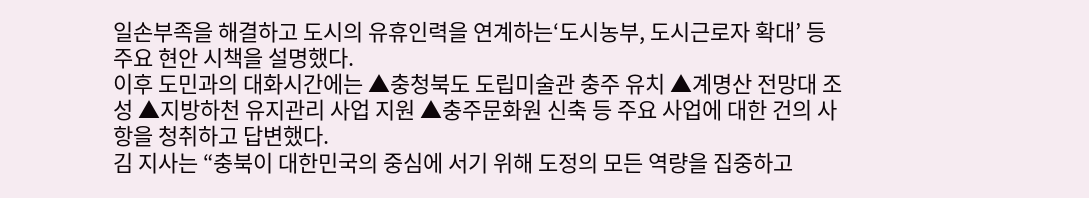일손부족을 해결하고 도시의 유휴인력을 연계하는‘도시농부, 도시근로자 확대’ 등 주요 현안 시책을 설명했다.
이후 도민과의 대화시간에는 ▲충청북도 도립미술관 충주 유치 ▲계명산 전망대 조성 ▲지방하천 유지관리 사업 지원 ▲충주문화원 신축 등 주요 사업에 대한 건의 사항을 청취하고 답변했다.
김 지사는 “충북이 대한민국의 중심에 서기 위해 도정의 모든 역량을 집중하고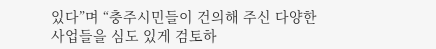있다”며 “충주시민들이 건의해 주신 다양한 사업들을 심도 있게 검토하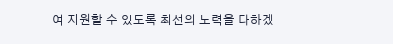여 지원할 수 있도록 최선의 노력을 다하겠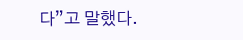다”고 말했다.